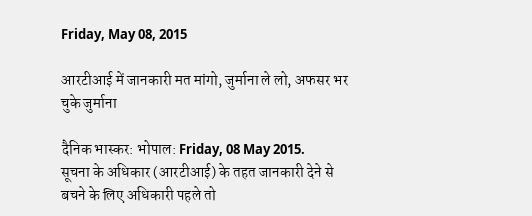Friday, May 08, 2015

आरटीआई में जानकारी मत मांगो, जुर्माना ले लो, अफसर भर चुके जुर्माना

दैनिक भास्कर: भोपाल: Friday, 08 May 2015.
सूचना के अधिकार (आरटीआई) के तहत जानकारी देने से बचने के लिए अधिकारी पहले तो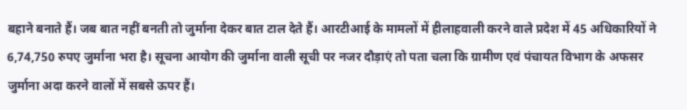बहाने बनाते हैं। जब बात नहीं बनती तो जुर्माना देकर बात टाल देते हैं। आरटीआई के मामलों में हीलाहवाली करने वाले प्रदेश में 45 अधिकारियों ने 6,74,750 रुपए जुर्माना भरा है। सूचना आयोग की जुर्माना वाली सूची पर नजर दौड़ाएं तो पता चला कि ग्रामीण एवं पंचायत विभाग के अफसर जुर्माना अदा करने वालों में सबसे ऊपर हैं।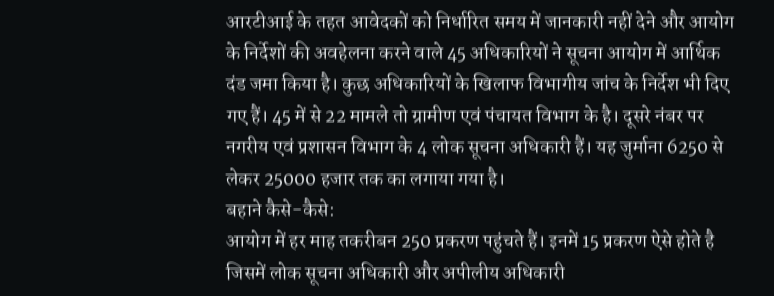आरटीआई के तहत आवेदकों को निर्धारित समय में जानकारी नहीं देने और आयोग के निर्देशों की अवहेलना करने वाले 45 अधिकारियों ने सूचना आयोग में आर्थिक दंड जमा किया है। कुछ अधिकारियों के खिलाफ विभागीय जांच के निर्देश भी दिए गए हैं। 45 में से 22 मामले तो ग्रामीण एवं पंचायत विभाग के है। दूसरे नंबर पर नगरीय एवं प्रशासन विभाग के 4 लोक सूचना अधिकारी हैं। यह जुर्माना 6250 से लेकर 25000 हजार तक का लगाया गया है।
बहाने कैसे-कैसे:
आयोग में हर माह तकरीबन 250 प्रकरण पहुंचते हैं। इनमें 15 प्रकरण ऐसे होते है जिसमें लोक सूचना अधिकारी और अपीलीय अधिकारी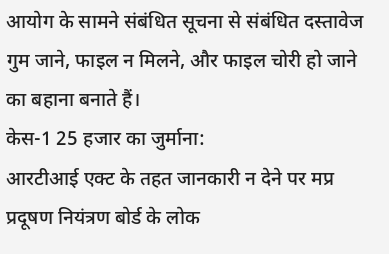आयोग के सामने संबंधित सूचना से संबंधित दस्तावेज गुम जाने, फाइल न मिलने, और फाइल चोरी हो जाने का बहाना बनाते हैं।
केस-1 25 हजार का जुर्माना:
आरटीआई एक्ट के तहत जानकारी न देने पर मप्र प्रदूषण नियंत्रण बोर्ड के लोक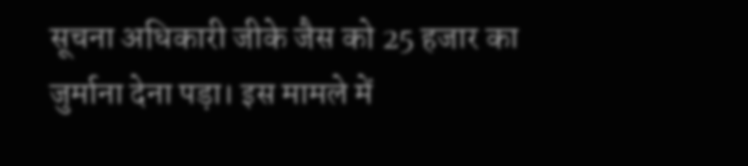सूचना अधिकारी जीके जैस को 25 हजार का जुर्माना देना पड़ा। इस मामले में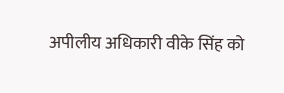अपीलीय अधिकारी वीके सिंह को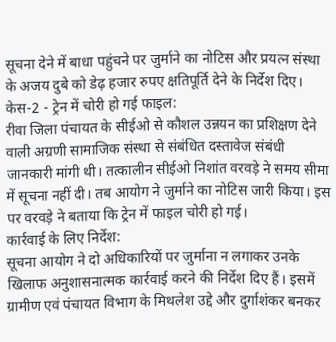सूचना देने में बाधा पहुंचने पर जुर्माने का नोटिस और प्रयत्न संस्था के अजय दुबे को डेढ़ हजार रुपए क्षतिपूर्ति देने के निर्देश दिए।
केस-2 - ट्रेन में चोरी हो गई फाइल:
रीवा जिला पंचायत के सीईओ से कौशल उन्नयन का प्रशिक्षण देने वाली अग्रणी सामाजिक संस्था से संबंधित दस्तावेज संबंधी जानकारी मांगी थी। तत्कालीन सीईओ निशांत वरवड़े ने समय सीमा में सूचना नहीं दी। तब आयोग ने जुर्माने का नोटिस जारी किया। इस पर वरवड़े ने बताया कि ट्रेन में फाइल चोरी हो गई।
कार्रवाई के लिए निर्देश:
सूचना आयोग ने दो अधिकारियों पर जुर्माना न लगाकर उनके खिलाफ अनुशासनात्मक कार्रवाई करने की निर्देश दिए हैं। इसमें ग्रामीण एवं पंचायत विभाग के मिथलेश उद्दे और दुर्गाशंकर बनकर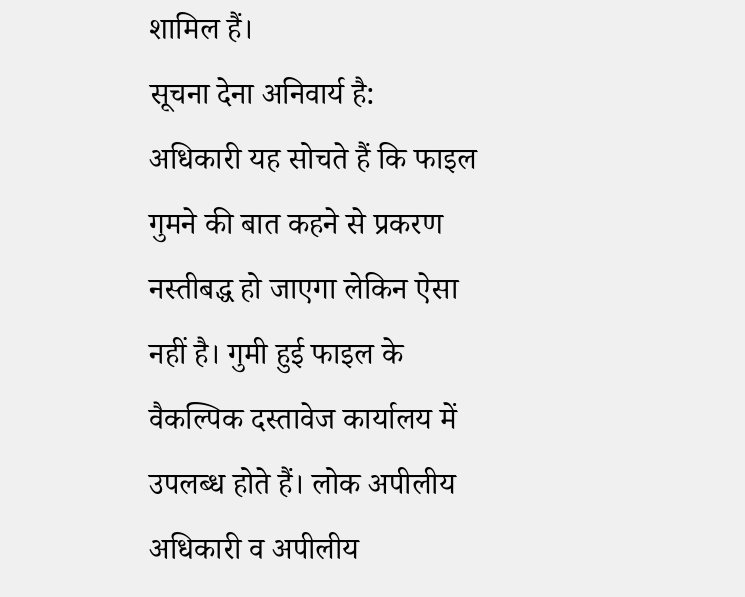शामिल हैं।
सूचना देना अनिवार्य है:
अधिकारी यह सोचते हैं कि फाइल गुमने की बात कहने से प्रकरण नस्तीबद्ध हो जाएगा लेकिन ऐसा नहीं है। गुमी हुई फाइल के वैकल्पिक दस्तावेज कार्यालय में उपलब्ध होते हैं। लोक अपीलीय अधिकारी व अपीलीय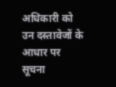अधिकारी को उन दस्तावेजों के आधार पर सूचना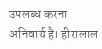उपलब्ध करना अनिवार्य है। हीरालाल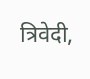त्रिवेदी,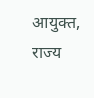आयुक्त, राज्य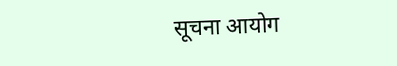सूचना आयोग